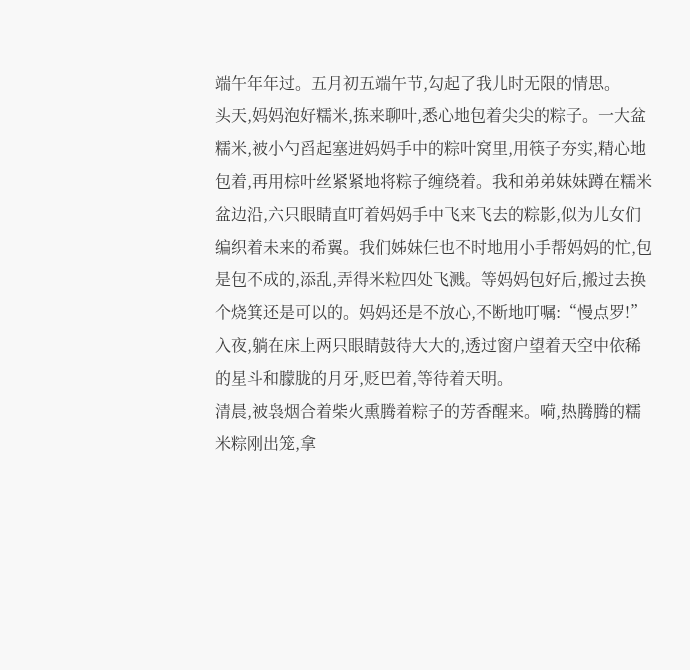端午年年过。五月初五端午节,勾起了我儿时无限的情思。
头天,妈妈泡好糯米,拣来聊叶,悉心地包着尖尖的粽子。一大盆糯米,被小勺舀起塞进妈妈手中的粽叶窝里,用筷子夯实,精心地包着,再用棕叶丝紧紧地将粽子缠绕着。我和弟弟妹妹蹲在糯米盆边沿,六只眼睛直叮着妈妈手中飞来飞去的粽影,似为儿女们编织着未来的希翼。我们姊妹仨也不时地用小手帮妈妈的忙,包是包不成的,添乱,弄得米粒四处飞溅。等妈妈包好后,搬过去换个烧箕还是可以的。妈妈还是不放心,不断地叮嘱:“慢点罗!”
入夜,躺在床上两只眼睛鼓待大大的,透过窗户望着天空中依稀的星斗和朦胧的月牙,贬巴着,等待着天明。
清晨,被袅烟合着柴火熏腾着粽子的芳香醒来。嗬,热腾腾的糯米粽刚出笼,拿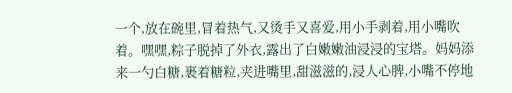一个,放在碗里,冒着热气,又烫手又喜爱,用小手剥着,用小嘴吹着。嘿嘿,粽子脱掉了外衣,露出了白嫩嫩油浸浸的宝塔。妈妈添来一勺白糖,裹着糖粒,夹进嘴里,甜滋滋的,浸人心脾,小嘴不停地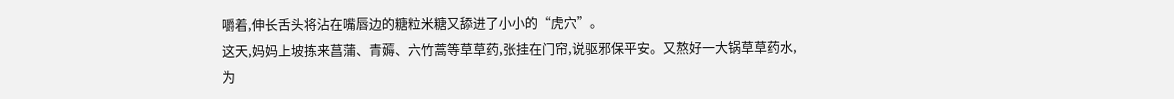嚼着,伸长舌头将沾在嘴唇边的糖粒米糖又舔进了小小的“虎穴”。
这天,妈妈上坡拣来菖蒲、青薅、六竹蒿等草草药,张挂在门帘,说驱邪保平安。又熬好一大锅草草药水,为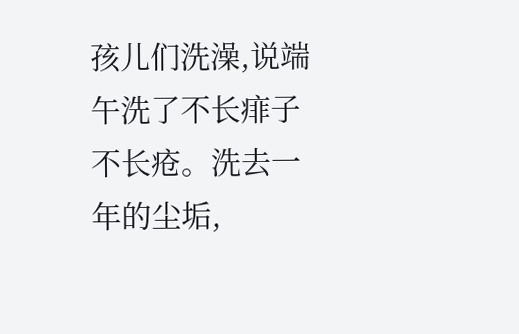孩儿们洗澡,说端午洗了不长痱子不长疮。洗去一年的尘垢,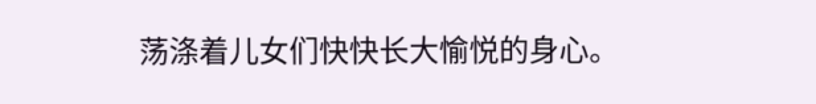荡涤着儿女们快快长大愉悦的身心。